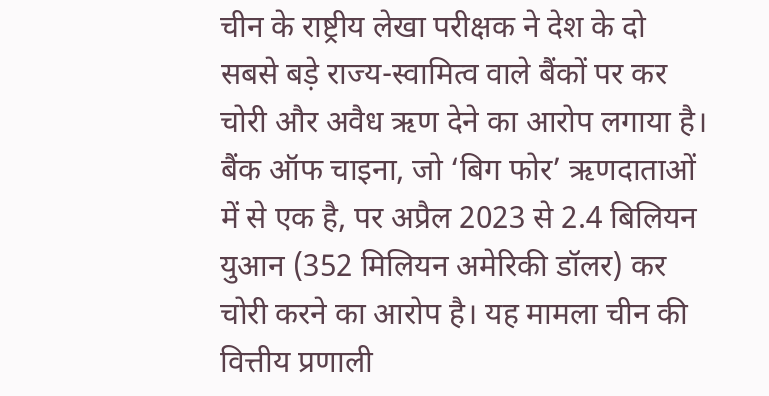चीन के राष्ट्रीय लेखा परीक्षक ने देश के दो सबसे बड़े राज्य-स्वामित्व वाले बैंकों पर कर चोरी और अवैध ऋण देने का आरोप लगाया है। बैंक ऑफ चाइना, जो ‘बिग फोर’ ऋणदाताओं में से एक है, पर अप्रैल 2023 से 2.4 बिलियन युआन (352 मिलियन अमेरिकी डॉलर) कर चोरी करने का आरोप है। यह मामला चीन की वित्तीय प्रणाली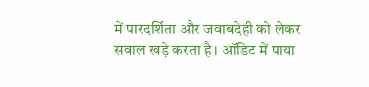में पारदर्शिता और जवाबदेही को लेकर सवाल खड़े करता है। ऑडिट में पाया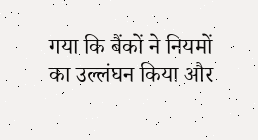गया कि बैंकों ने नियमों का उल्लंघन किया और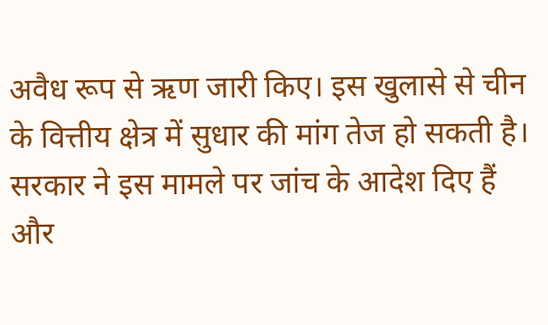अवैध रूप से ऋण जारी किए। इस खुलासे से चीन के वित्तीय क्षेत्र में सुधार की मांग तेज हो सकती है। सरकार ने इस मामले पर जांच के आदेश दिए हैं और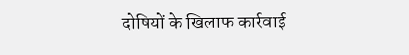दोषियों के खिलाफ कार्रवाई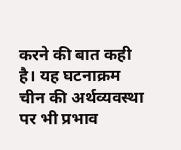करने की बात कही है। यह घटनाक्रम चीन की अर्थव्यवस्था पर भी प्रभाव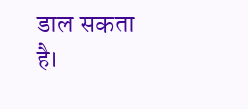डाल सकता है।